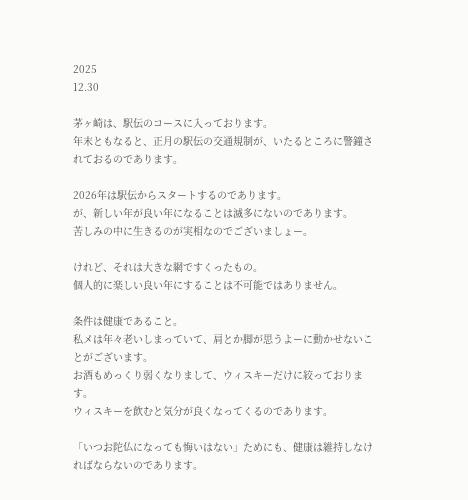2025
12.30

茅ヶ崎は、駅伝のコースに入っております。
年末ともなると、正月の駅伝の交通規制が、いたるところに警鐘されておるのであります。

2026年は駅伝からスタートするのであります。
が、新しい年が良い年になることは滅多にないのであります。
苦しみの中に生きるのが実相なのでございましょー。

けれど、それは大きな網ですくったもの。
個人的に楽しい良い年にすることは不可能ではありません。

条件は健康であること。
私メは年々老いしまっていて、肩とか脚が思うよーに動かせないことがございます。
お酒もめっくり弱くなりまして、ウィスキーだけに絞っております。
ウィスキーを飲むと気分が良くなってくるのであります。

「いつお陀仏になっても悔いはない」ためにも、健康は維持しなければならないのであります。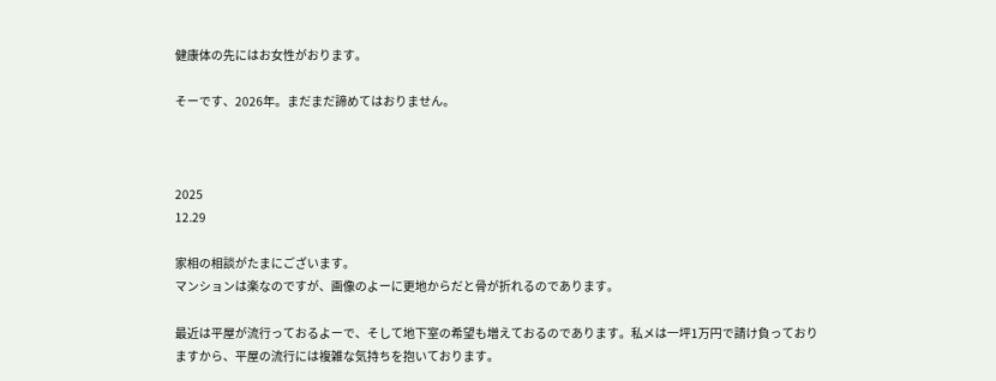健康体の先にはお女性がおります。

そーです、2026年。まだまだ諦めてはおりません。



2025
12.29

家相の相談がたまにございます。
マンションは楽なのですが、画像のよーに更地からだと骨が折れるのであります。

最近は平屋が流行っておるよーで、そして地下室の希望も増えておるのであります。私メは一坪1万円で請け負っておりますから、平屋の流行には複雑な気持ちを抱いております。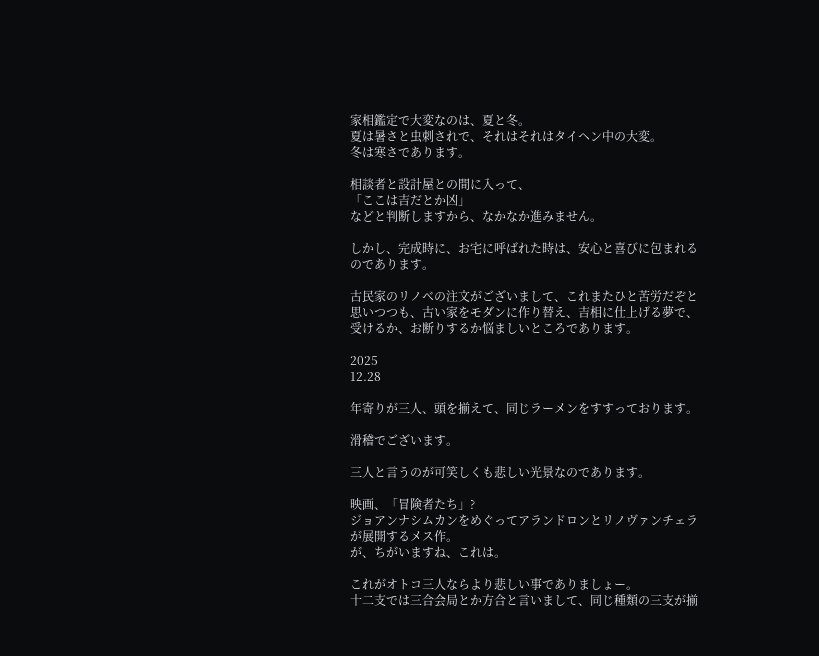家相鑑定で大変なのは、夏と冬。
夏は暑さと虫刺されで、それはそれはタイヘン中の大変。
冬は寒さであります。

相談者と設計屋との間に入って、
「ここは吉だとか凶」
などと判断しますから、なかなか進みません。

しかし、完成時に、お宅に呼ばれた時は、安心と喜びに包まれるのであります。

古民家のリノベの注文がございまして、これまたひと苦労だぞと思いつつも、古い家をモダンに作り替え、吉相に仕上げる夢で、受けるか、お断りするか悩ましいところであります。

2025
12.28

年寄りが三人、頭を揃えて、同じラーメンをすすっております。

滑稽でございます。

三人と言うのが可笑しくも悲しい光景なのであります。

映画、「冒険者たち」?
ジョアンナシムカンをめぐってアランドロンとリノヴァンチェラが展開するメス作。
が、ちがいますね、これは。

これがオトコ三人ならより悲しい事でありましょー。
十二支では三合会局とか方合と言いまして、同じ種類の三支が揃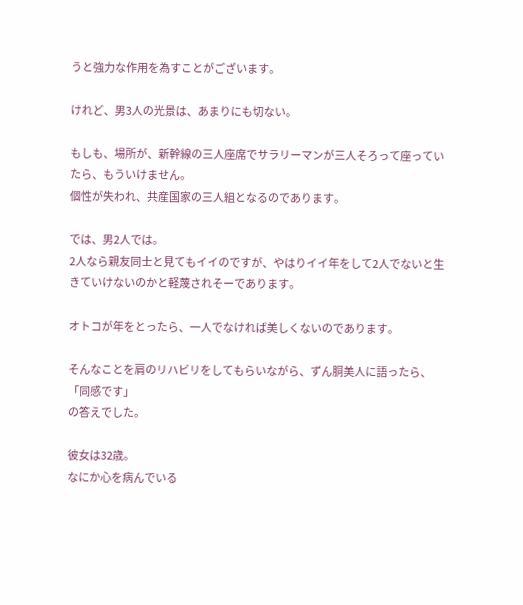うと強力な作用を為すことがございます。

けれど、男3人の光景は、あまりにも切ない。

もしも、場所が、新幹線の三人座席でサラリーマンが三人そろって座っていたら、もういけません。
個性が失われ、共産国家の三人組となるのであります。

では、男2人では。
2人なら親友同士と見てもイイのですが、やはりイイ年をして2人でないと生きていけないのかと軽蔑されそーであります。

オトコが年をとったら、一人でなければ美しくないのであります。

そんなことを肩のリハビリをしてもらいながら、ずん胴美人に語ったら、
「同感です」
の答えでした。

彼女は32歳。
なにか心を病んでいる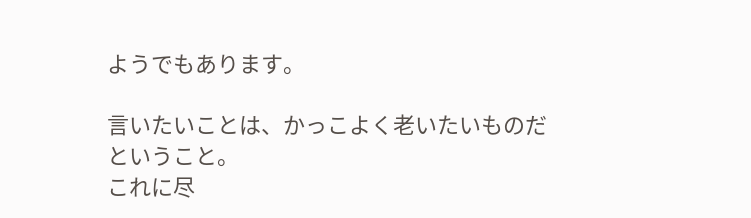ようでもあります。

言いたいことは、かっこよく老いたいものだということ。
これに尽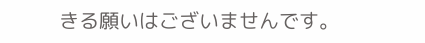きる願いはございませんです。